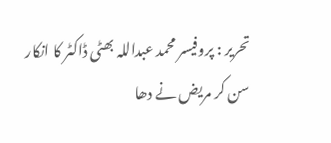تحریر : پروفیسر محمد عبداللہ بھٹی ڈاکٹر کا انکار سن کر مریض نے دھا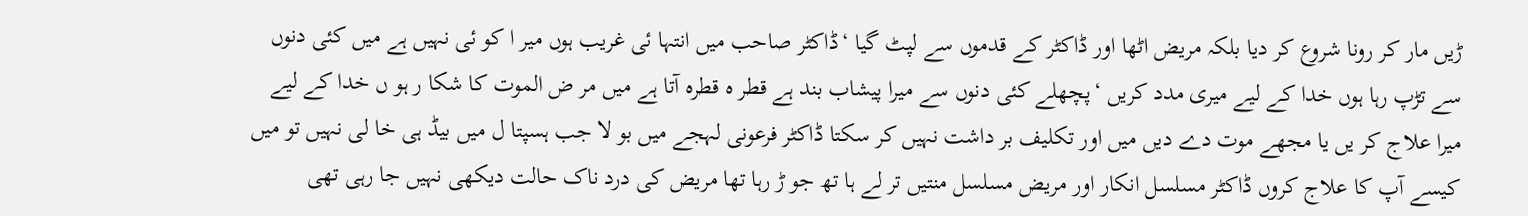ڑیں مار کر رونا شروع کر دیا بلکہ مریض اٹھا اور ڈاکٹر کے قدموں سے لپٹ گیا ‘ڈاکٹر صاحب میں انتہا ئی غریب ہوں میر ا کو ئی نہیں ہے میں کئی دنوں سے تڑپ رہا ہوں خدا کے لیے میری مدد کریں ‘پچھلے کئی دنوں سے میرا پیشاب بند ہے قطر ہ قطرہ آتا ہے میں مر ض الموت کا شکا ر ہو ں خدا کے لیے میرا علاج کر یں یا مجھے موت دے دیں میں اور تکلیف بر داشت نہیں کر سکتا ڈاکٹر فرعونی لہجے میں بو لا جب ہسپتا ل میں بیڈ ہی خا لی نہیں تو میں کیسے آپ کا علاج کروں ڈاکٹر مسلسل انکار اور مریض مسلسل منتیں تر لے ہا تھ جو ڑ رہا تھا مریض کی درد ناک حالت دیکھی نہیں جا رہی تھی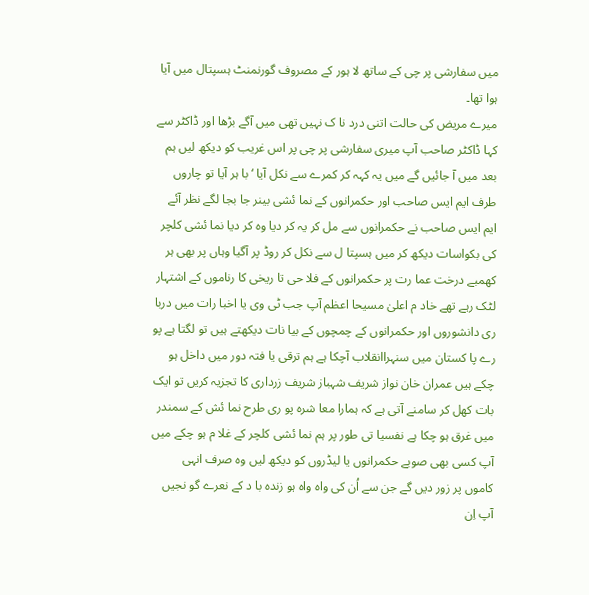میں سفارشی پر چی کے ساتھ لا ہور کے مصروف گورنمنٹ ہسپتال میں آیا ہوا تھا۔
میرے مریض کی حالت اتنی درد نا ک نہیں تھی میں آگے بڑھا اور ڈاکٹر سے کہا ڈاکٹر صاحب آپ میری سفارشی پر چی پر اس غریب کو دیکھ لیں ہم بعد میں آ جائیں گے میں یہ کہہ کر کمرے سے نکل آیا ‘با ہر آیا تو چاروں طرف ایم ایس صاحب اور حکمرانوں کے نما ئشی بینر جا بجا لگے نظر آئے ایم ایس صاحب نے حکمرانوں سے مل کر یہ کر دیا وہ کر دیا نما ئشی کلچر کی بکواسات دیکھ کر میں ہسپتا ل سے نکل کر روڈ پر آگیا وہاں پر بھی ہر کھمبے درخت عما رت پر حکمرانوں کے فلا حی تا ریخی کا رناموں کے اشتہار لٹک رہے تھے خاد م اعلیٰ مسیحا اعظم آپ جب ٹی وی یا اخبا رات میں دربا ری دانشوروں اور حکمرانوں کے چمچوں کے بیا نات دیکھتے ہیں تو لگتا ہے پو رے پا کستان میں سنہراانقلاب آچکا ہے ہم ترقی یا فتہ دور میں داخل ہو چکے ہیں عمران خان نواز شریف شہباز شریف زرداری کا تجزیہ کریں تو ایک بات کھل کر سامنے آتی ہے کہ ہمارا معا شرہ پو ری طرح نما ئش کے سمندر میں غرق ہو چکا ہے نفسیا تی طور پر ہم نما ئشی کلچر کے غلا م ہو چکے میں آپ کسی بھی صوبے حکمرانوں یا لیڈروں کو دیکھ لیں وہ صرف انہی کاموں پر زور دیں گے جن سے اُن کی واہ واہ ہو زندہ با د کے نعرے گو نجیں آپ اِن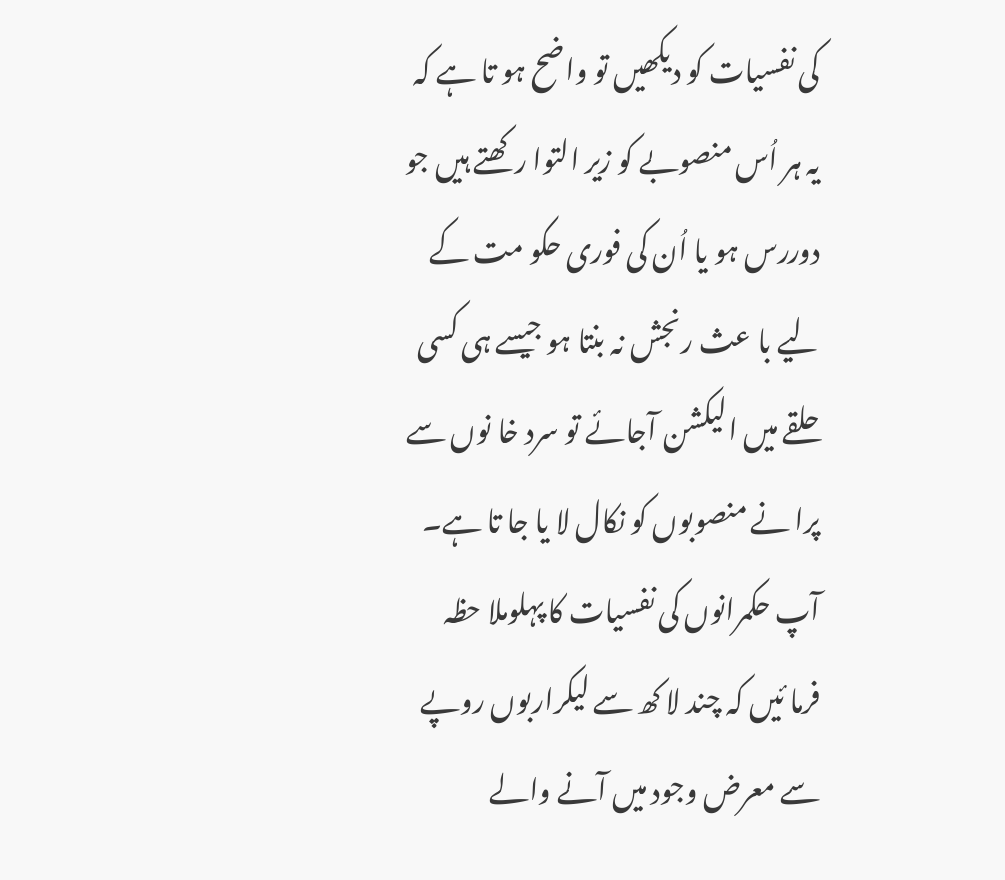کی نفسیات کو دیکھیں تو واضح ہو تا ہے کہ یہ ہر اُس منصوبے کو زیر التوا رکھتے ہیں جو دوررس ہو یا اُن کی فوری حکو مت کے لیے با عث رنجش نہ بنتا ہو جیسے ہی کسی حلقے میں الیکشن آجائے تو سرد خا نوں سے پرا نے منصوبوں کو نکال لا یا جا تا ہے۔
آپ حکمرانوں کی نفسیات کا پہلوملا حظہ فرما ئیں کہ چند لا کھ سے لیکراربوں روپے سے معرض وجود میں آنے والے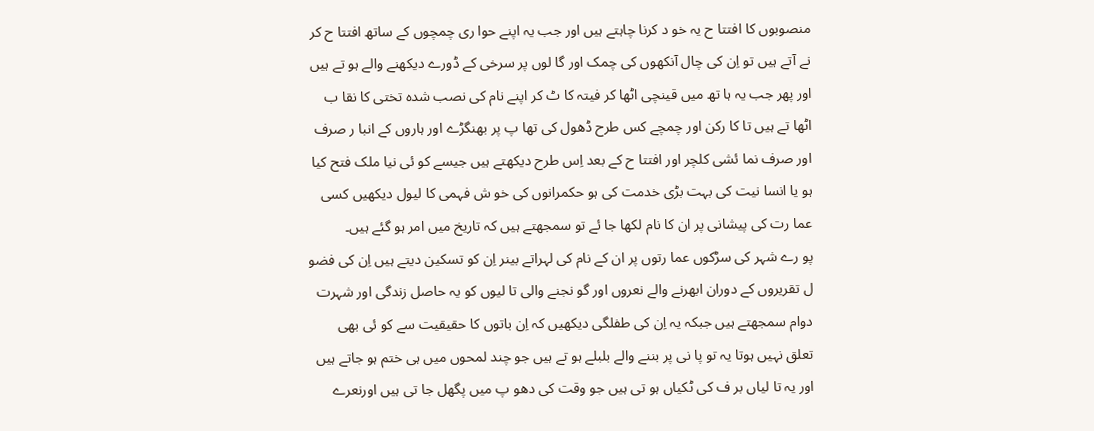منصوبوں کا افتتا ح یہ خو د کرنا چاہتے ہیں اور جب یہ اپنے حوا ری چمچوں کے ساتھ افتتا ح کر نے آتے ہیں تو اِن کی چال آنکھوں کی چمک اور گا لوں پر سرخی کے ڈورے دیکھنے والے ہو تے ہیں اور پھر جب یہ ہا تھ میں قینچی اٹھا کر فیتہ کا ٹ کر اپنے نام کی نصب شدہ تختی کا نقا ب اٹھا تے ہیں تا کا رکن اور چمچے کس طرح ڈھول کی تھا پ پر بھنگڑے اور ہاروں کے انبا ر صرف اور صرف نما ئشی کلچر اور افتتا ح کے بعد اِس طرح دیکھتے ہیں جیسے کو ئی نیا ملک فتح کیا ہو یا انسا نیت کی بہت بڑی خدمت کی ہو حکمرانوں کی خو ش فہمی کا لیول دیکھیں کسی عما رت کی پیشانی پر ان کا نام لکھا جا ئے تو سمجھتے ہیں کہ تاریخ میں امر ہو گئے ہیں۔
پو رے شہر کی سڑکوں عما رتوں پر ان کے نام کی لہراتے بینر اِن کو تسکین دیتے ہیں اِن کی فضو ل تقریروں کے دوران ابھرنے والے نعروں اور گو نجنے والی تا لیوں کو یہ حاصل زندگی اور شہرت دوام سمجھتے ہیں جبکہ یہ اِن کی طفلگی دیکھیں کہ اِن باتوں کا حقیقیت سے کو ئی بھی تعلق نہیں ہوتا یہ تو پا نی پر بننے والے بلبلے ہو تے ہیں جو چند لمحوں میں ہی ختم ہو جاتے ہیں اور یہ تا لیاں بر ف کی ٹکیاں ہو تی ہیں جو وقت کی دھو پ میں پگھل جا تی ہیں اورنعرے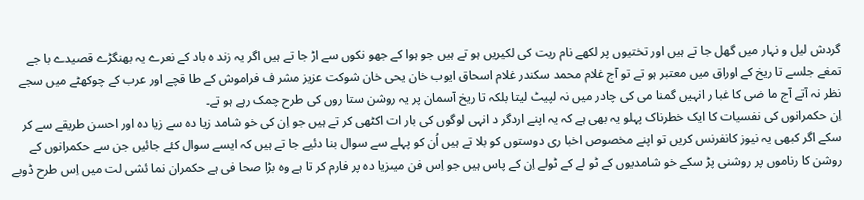گردش لیل و نہار میں گھل جا تے ہیں اور تختیوں پر لکھے نام ریت کی لکیریں ہو تے ہیں جو ہوا کے جھو نکوں سے اڑ جا تے ہیں اگر یہ زند ہ باد کے نعرے یہ بھنگڑے قصیدے با جے تمغے جلسے تا ریخ کے اوراق میں معتبر ہو تے تو آج غلام محمد سکندر غلام اسحاق ایوب خان یحی خان شوکت عزیز مشر ف فراموش کے طا قچے اور عرب کے چوکھٹے میں سجے نظر نہ آتے آج ما ضی کا غبا ر انہیں گمنا می کی چادر میں نہ لپیٹ لیتا بلکہ تا ریخ آسمان پر یہ روشن ستا روں کی طرح چمک رہے ہو تے۔
اِن حکمرانوں کی نفسیات کا ایک خطرناک پہلو یہ بھی ہے کہ یہ اپنے اردگر د انہی لوگوں کی بار ات اکٹھی کر تے ہیں جو اِن کی خو شامد زیا دہ سے زیا دہ اور احسن طریقے سے کر سکے اگر کبھی یہ نیوز کانفرنس کریں تو اپنے مخصوص اخبا ری دوستوں کو بلا تے ہیں اُن کو پہلے سے سوال بنا دئیے جا تے ہیں کہ ایسے سوال کئے جائیں جن سے حکمرانوں کے روشن کا رناموں پر روشنی پڑ سکے خو شامدیوں کے ٹو لے کے ٹولے اِن کے پاس ہیں جو اِس فن میںزیا دہ پر فارم کر تا ہے وہ بڑا صحا فی ہے حکمران نما ئشی لت میں اِس طرح ڈوبے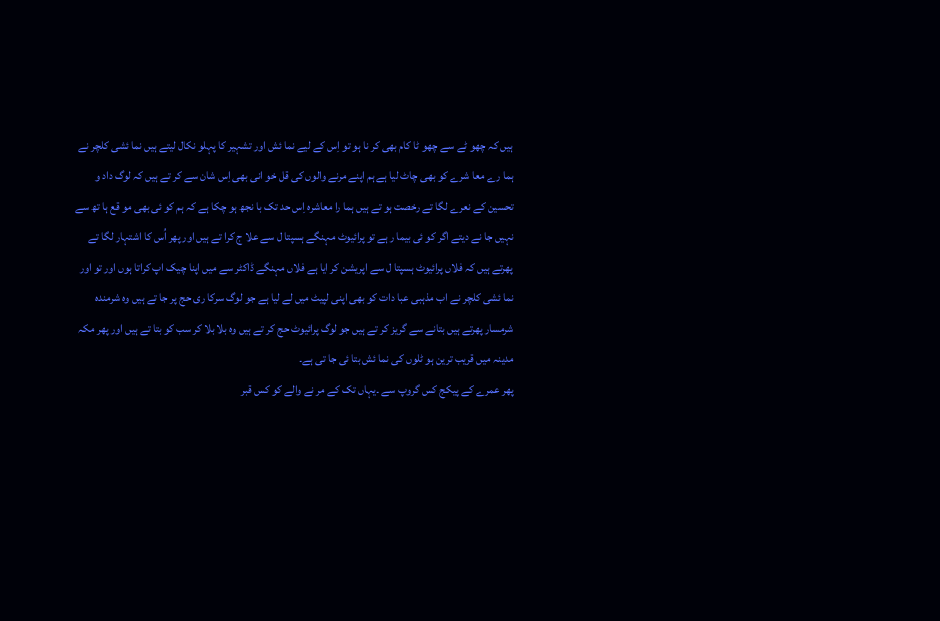ہیں کہ چھو ٹے سے چھو ٹا کام بھی کر نا ہو تو اِس کے لیے نما ئش اور تشہیر کا پہلو نکال لیتے ہیں نما ئشی کلچر نے ہما رے معا شرے کو بھی چاٹ لیا ہے ہم اپنے مرنے والوں کی قل خو انی بھی اِس شان سے کر تے ہیں کہ لوگ داد و تحسین کے نعرے لگا تے رخصت ہو تے ہیں ہما را معاشرہ اِس حد تک با نجھ ہو چکا ہے کہ ہم کو ئی بھی مو قع ہا تھ سے نہیں جا نے دیتے اگر کو ئی بیما ر ہے تو پرائیوٹ مہنگے ہسپتا ل سے علا ج کرا تے ہیں اور پھر اُس کا اشتہار لگا تے پھرتے ہیں کہ فلاں پرائیوٹ ہسپتا ل سے اپریشن کر ایا ہے فلاں مہنگے ڈاکٹر سے میں اپنا چیک اپ کراتا ہوں اور تو اور نما ئشی کلچر نے اب مذہبی عبا دات کو بھی اپنی لپیٹ میں لے لیا ہے جو لوگ سرکا ری حج پر جا تے ہیں وہ شرمندہ شرمسار پھرتے ہیں بتانے سے گریز کر تے ہیں جو لوگ پرائیوٹ حج کر تے ہیں وہ بلا بلا کر سب کو بتا تے ہیں اور پھر مکہ مدینہ میں قریب ترین ہو ٹلوں کی نما ئش بتا ئی جا تی ہے۔
پھر عمرے کے پیکج کس گروپ سے ۔یہاں تک کے مر نے والے کو کس قبر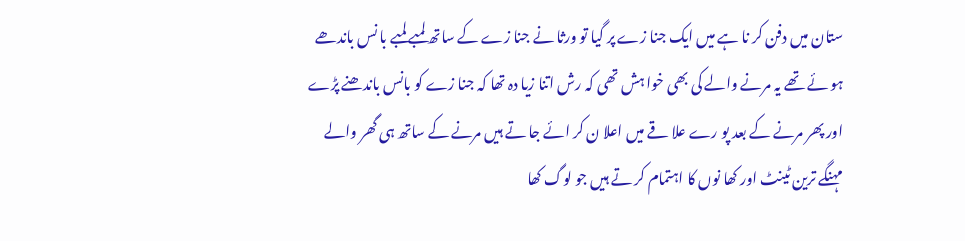ستان میں دفن کر نا ہے میں ایک جنا زے پر گیا تو ورثا نے جنا زے کے ساتھ لمبے لمبے با نس باندھے ہو ئے تھے یہ مرنے والے کی بھی خوا ہش تھی کہ رش اتنا زیا دہ تھا کہ جنا زے کو بانس باندھنے پڑے اور پھر مرنے کے بعد پو رے علا قے میں اعلا ن کر ائے جا تے ہیں مرنے کے ساتھ ہی گھر والے مہنگے ترین ٹینٹ اور کھا نوں کا اہتمام کر تے ہیں جو لوگ کھا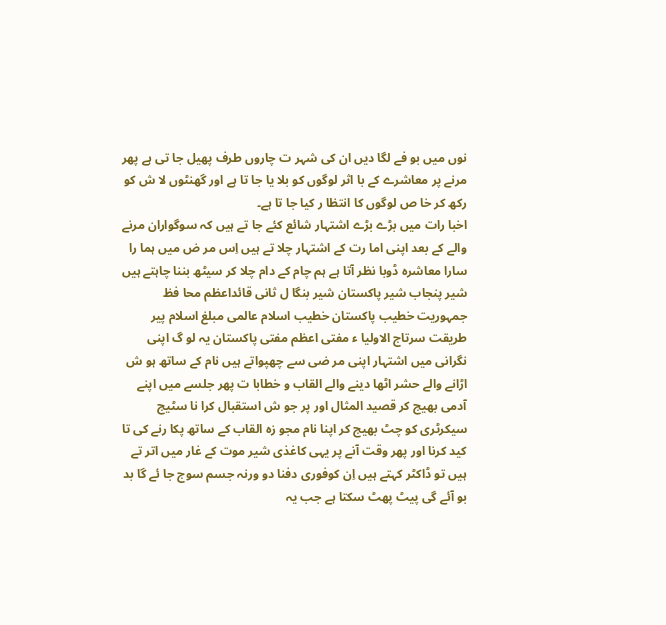نوں میں بو فے لگا دیں ان کی شہر ت چاروں طرف پھیل جا تی ہے پھر مرنے پر معاشرے کے با اثر لوگوں کو بلا یا جا تا ہے اور گھنٹوں لا ش کو رکھ کر خا ص لوگوں کا انتظا ر کیا جا تا ہے۔
اخبا رات میں بڑے بڑے اشتہار شائع کئے جا تے ہیں کہ سوگواران مرنے والے کے بعد اپنی اما رت کے اشتہار چلا تے ہیں اِس مر ض میں ہما را سارا معاشرہ ڈوبا نظر آتا ہے ہم چام کے دام چلا کر سیٹھ بننا چاہتے ہیں شیر پنجاب شیر پاکستان شیر بنگا ل ثانی قائداعظم محا فظ جمہوریت خطیب پاکستان خطیب اسلام عالمی مبلغ اسلام پیر طریقت سرتاج الاولیا ء مفتی اعظم مفتی پاکستان یہ لو گ اپنی نگرانی میں اشتہار اپنی مر ضی سے چھپواتے ہیں نام کے ساتھ ہو ش اڑانے والے حشر اٹھا دینے والے القاب و خطابا ت پھر جلسے میں اپنے آدمی بھیج کر قصید المثال اور پر جو ش استقبال کرا نا سٹیج سیکرٹری کو چٹ بھیج کر اپنا نام مجو زہ القاب کے ساتھ پکا رنے کی تا کید کرنا اور پھر وقت آنے پر یہی کاغذی شیر موت کے غار میں اتر تے ہیں تو ڈاکٹر کہتے ہیں اِن کوفوری دفنا دو ورنہ جسم سوج جا ئے گا بد بو آئے گی پیٹ پھٹ سکتا ہے جب یہ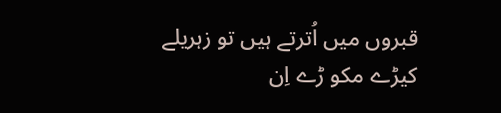قبروں میں اُترتے ہیں تو زہریلے کیڑے مکو ڑے اِن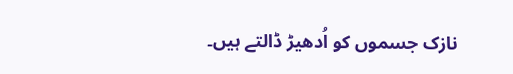نازک جسموں کو اُدھیڑ ڈالتے ہیں۔